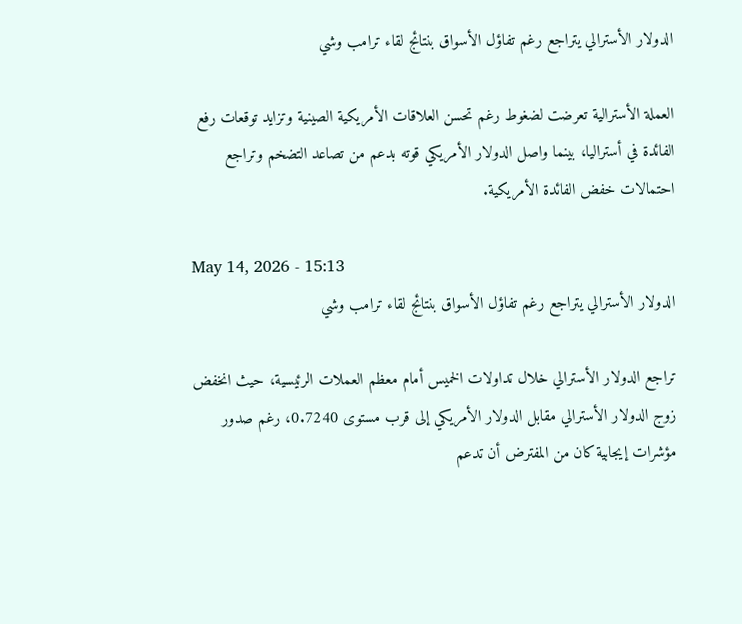الدولار الأسترالي يتراجع رغم تفاؤل الأسواق بنتائج لقاء ترامب وشي

العملة الأسترالية تعرضت لضغوط رغم تحسن العلاقات الأمريكية الصينية وتزايد توقعات رفع الفائدة في أستراليا، بينما واصل الدولار الأمريكي قوته بدعم من تصاعد التضخم وتراجع احتمالات خفض الفائدة الأمريكية.

May 14, 2026 - 15:13
الدولار الأسترالي يتراجع رغم تفاؤل الأسواق بنتائج لقاء ترامب وشي

تراجع الدولار الأسترالي خلال تداولات الخميس أمام معظم العملات الرئيسية، حيث انخفض زوج الدولار الأسترالي مقابل الدولار الأمريكي إلى قرب مستوى 0.7240، رغم صدور مؤشرات إيجابية كان من المفترض أن تدعم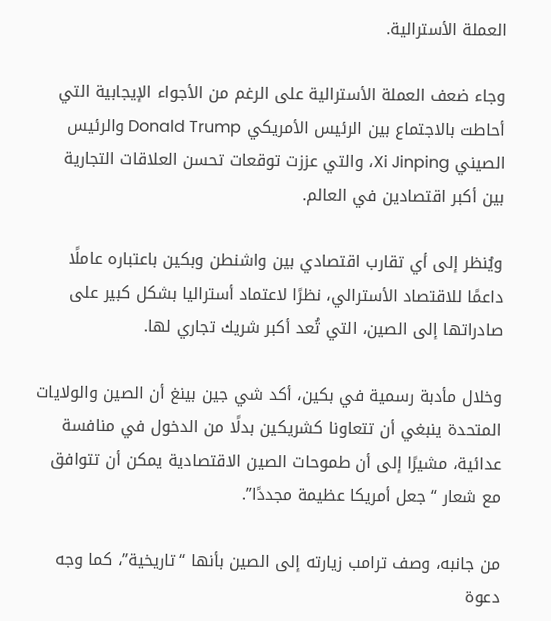العملة الأسترالية.

وجاء ضعف العملة الأسترالية على الرغم من الأجواء الإيجابية التي أحاطت بالاجتماع بين الرئيس الأمريكي Donald Trump والرئيس الصيني Xi Jinping، والتي عززت توقعات تحسن العلاقات التجارية بين أكبر اقتصادين في العالم.

ويُنظر إلى أي تقارب اقتصادي بين واشنطن وبكين باعتباره عاملًا داعمًا للاقتصاد الأسترالي، نظرًا لاعتماد أستراليا بشكل كبير على صادراتها إلى الصين، التي تُعد أكبر شريك تجاري لها.

وخلال مأدبة رسمية في بكين، أكد شي جين بينغ أن الصين والولايات المتحدة ينبغي أن تتعاونا كشريكين بدلًا من الدخول في منافسة عدائية، مشيرًا إلى أن طموحات الصين الاقتصادية يمكن أن تتوافق مع شعار “جعل أمريكا عظيمة مجددًا”.

من جانبه، وصف ترامب زيارته إلى الصين بأنها “تاريخية”، كما وجه دعوة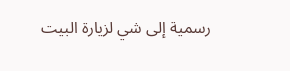رسمية إلى شي لزيارة البيت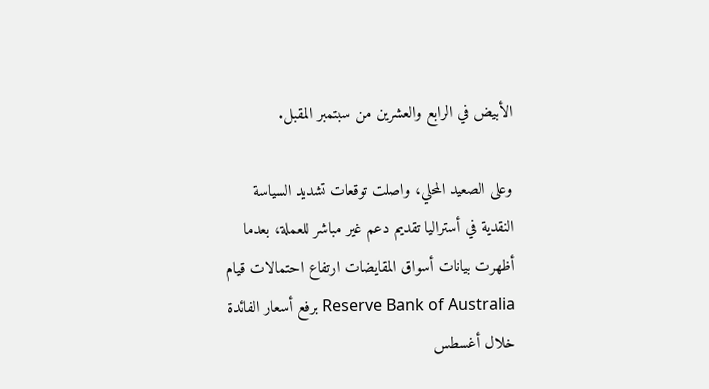الأبيض في الرابع والعشرين من سبتمبر المقبل.

وعلى الصعيد المحلي، واصلت توقعات تشديد السياسة النقدية في أستراليا تقديم دعم غير مباشر للعملة، بعدما أظهرت بيانات أسواق المقايضات ارتفاع احتمالات قيام Reserve Bank of Australia برفع أسعار الفائدة خلال أغسطس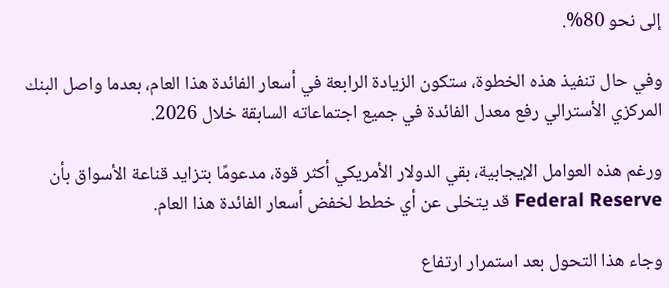إلى نحو 80%.

وفي حال تنفيذ هذه الخطوة، ستكون الزيادة الرابعة في أسعار الفائدة هذا العام، بعدما واصل البنك المركزي الأسترالي رفع معدل الفائدة في جميع اجتماعاته السابقة خلال 2026.

ورغم هذه العوامل الإيجابية، بقي الدولار الأمريكي أكثر قوة، مدعومًا بتزايد قناعة الأسواق بأن Federal Reserve قد يتخلى عن أي خطط لخفض أسعار الفائدة هذا العام.

وجاء هذا التحول بعد استمرار ارتفاع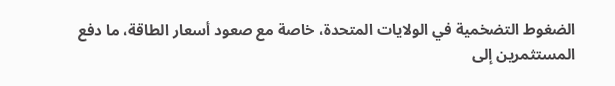الضغوط التضخمية في الولايات المتحدة، خاصة مع صعود أسعار الطاقة، ما دفع المستثمرين إلى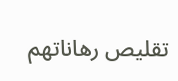تقليص رهاناتهم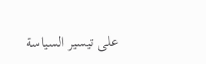على تيسير السياسة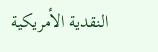النقدية الأمريكية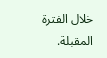خلال الفترة المقبلة.